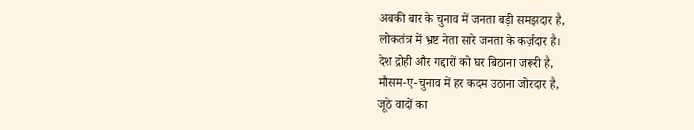अबकी बार के चुनाव में जनता बड़ी समझदार है,
लोकतंत्र में भ्रष्ट नेता सारे जनता के कर्ज़दार है।
देश द्रोही और गद्दारों को घर बिठाना जरूरी है,
मौसम-ए-चुनाव में हर कदम उठाना जोरदार है,
जूठे वादों का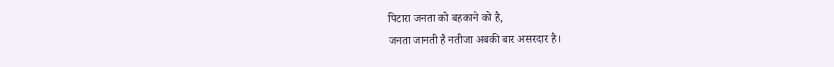पिटारा जनता को बहकाने को है,
जनता जानती है नतीजा अबकी बार असरदार है।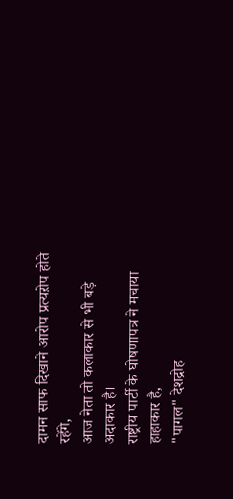दामन साफ दिखाने आरोप प्रत्यऱोप होते रहेंगे,
आज नेता तो कलाकार से भी बड़े अदाकार है।
राष्ट्रीय पार्टी के घोषणापत्र ने मचाया हाहाकार है,
"पागल" देशद्रोह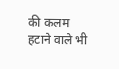की कलम हटाने वाले भी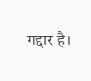गद्दार है।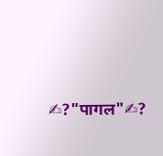✍?"पागल"✍?